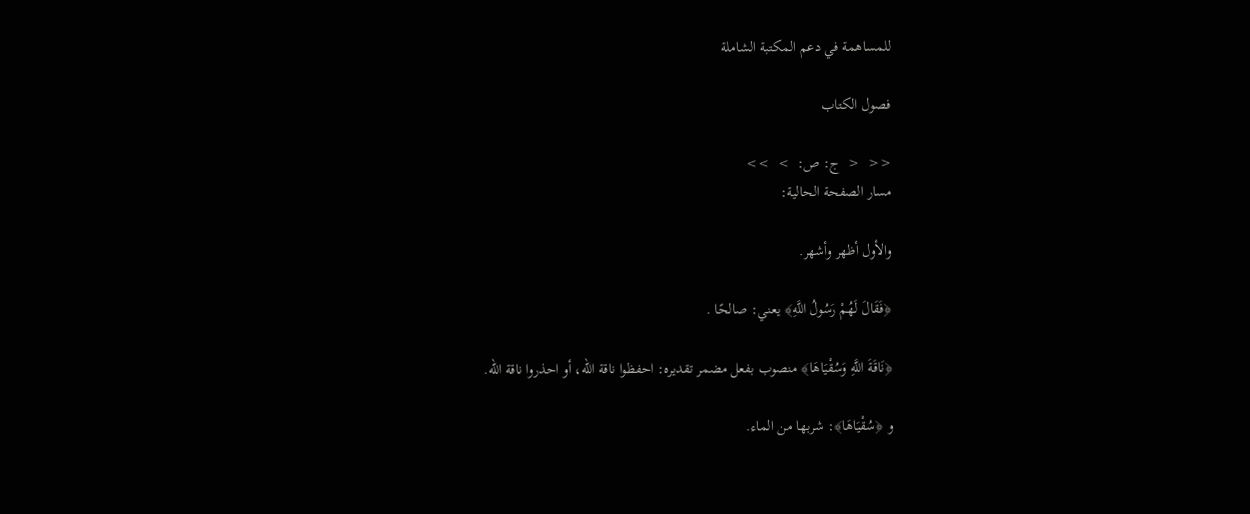للمساهمة في دعم المكتبة الشاملة

فصول الكتاب

<<  <  ج: ص:  >  >>
مسار الصفحة الحالية:

والأول أظهر وأشهر.

﴿فَقَالَ لَهُمْ رَسُولُ اللَّهِ﴾ يعني: صالحًا .

﴿نَاقَةَ اللَّهِ وَسُقْيَاهَا﴾ منصوب بفعل مضمر تقديره: احفظوا ناقة الله، أو احذروا ناقة الله.

و ﴿سُقْيَاهَا﴾: شربها من الماء.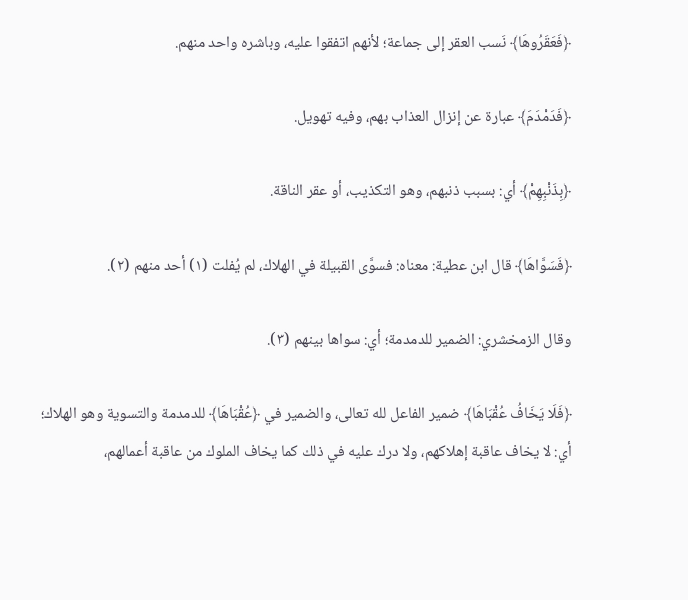﴿فَعَقَرُوهَا﴾ نَسب العقر إلى جماعة؛ لأنهم اتفقوا عليه، وباشره واحد منهم.

﴿فَدَمْدَمَ﴾ عبارة عن إنزال العذاب بهم، وفيه تهويل.

﴿بِذَنْبِهِمْ﴾ أي: بسبب ذنبهم، وهو التكذيب، أو عقر الناقة.

﴿فَسَوَّاهَا﴾ قال ابن عطية: معناه: فسوَّى القبيلة في الهلاك، لم يُفلت (١) أحد منهم (٢).

وقال الزمخشري: الضمير للدمدمة؛ أي: سواها بينهم (٣).

﴿فَلَا يَخَافُ عُقْبَاهَا﴾ ضمير الفاعل لله تعالى، والضمير في ﴿عُقْبَاهَا﴾ للدمدمة والتسوية وهو الهلاك؛ أي: لا يخاف عاقبة إهلاكهم، ولا درك عليه في ذلك كما يخاف الملوك من عاقبة أعمالهم،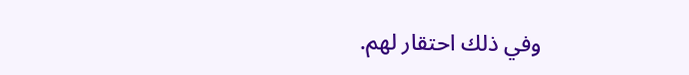وفي ذلك احتقار لهم.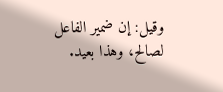وقيل: إن ضمير الفاعل لصالح، وهذا بعيد.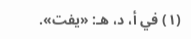(١) في أ، د، هـ: «يفت».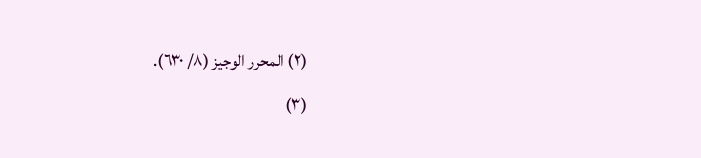(٢) المحرر الوجيز (٨/ ٦٣٠).
(٣)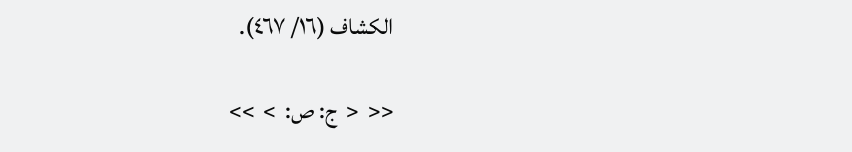الكشاف (١٦/ ٤٦٧).

<<  <  ج: ص:  >  >>